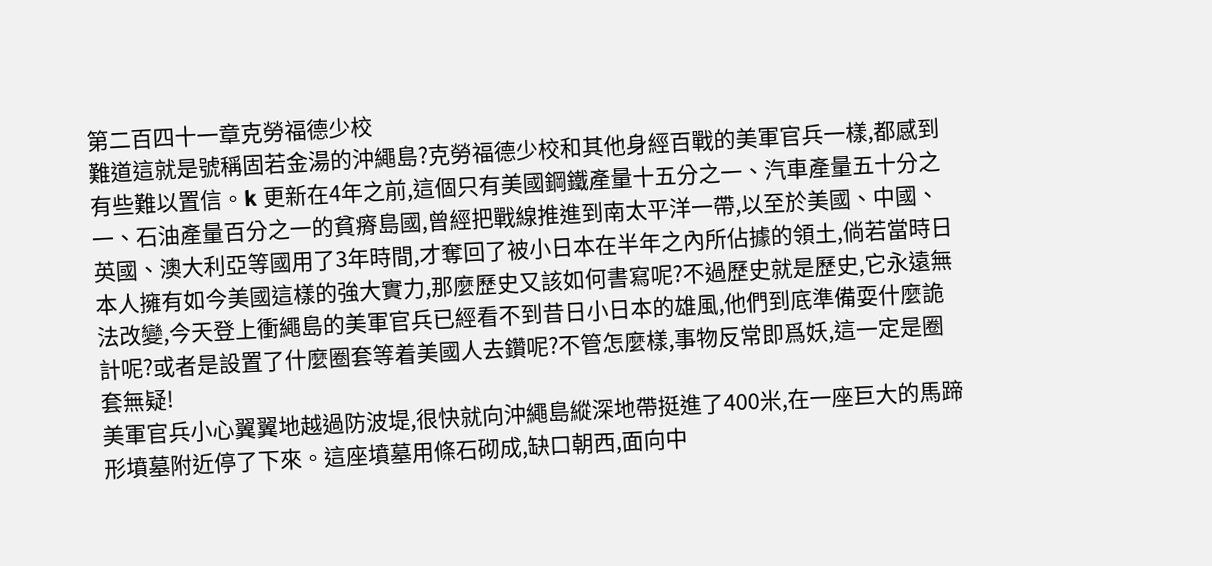第二百四十一章克勞福德少校
難道這就是號稱固若金湯的沖繩島?克勞福德少校和其他身經百戰的美軍官兵一樣,都感到有些難以置信。k 更新在4年之前,這個只有美國鋼鐵產量十五分之一、汽車產量五十分之一、石油產量百分之一的貧瘠島國,曾經把戰線推進到南太平洋一帶,以至於美國、中國、英國、澳大利亞等國用了3年時間,才奪回了被小日本在半年之內所佔據的領土,倘若當時日本人擁有如今美國這樣的強大實力,那麼歷史又該如何書寫呢?不過歷史就是歷史,它永遠無法改變,今天登上衝繩島的美軍官兵已經看不到昔日小日本的雄風,他們到底準備耍什麼詭計呢?或者是設置了什麼圈套等着美國人去鑽呢?不管怎麼樣,事物反常即爲妖,這一定是圈套無疑!
美軍官兵小心翼翼地越過防波堤,很快就向沖繩島縱深地帶挺進了400米,在一座巨大的馬蹄形墳墓附近停了下來。這座墳墓用條石砌成,缺口朝西,面向中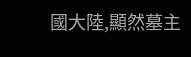國大陸,顯然墓主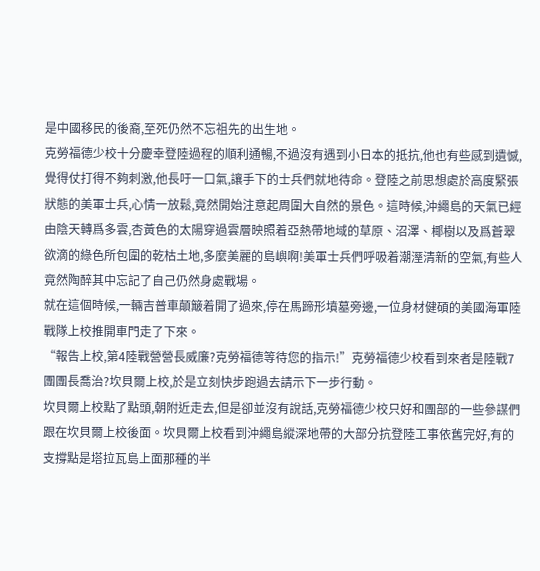是中國移民的後裔,至死仍然不忘祖先的出生地。
克勞福德少校十分慶幸登陸過程的順利通暢,不過沒有遇到小日本的抵抗,他也有些感到遺憾,覺得仗打得不夠刺激,他長吁一口氣,讓手下的士兵們就地待命。登陸之前思想處於高度緊張狀態的美軍士兵,心情一放鬆,竟然開始注意起周圍大自然的景色。這時候,沖繩島的天氣已經由陰天轉爲多雲,杏黃色的太陽穿過雲層映照着亞熱帶地域的草原、沼澤、椰樹以及爲蒼翠欲滴的綠色所包圍的乾枯土地,多麼美麗的島嶼啊!美軍士兵們呼吸着潮溼清新的空氣,有些人竟然陶醉其中忘記了自己仍然身處戰場。
就在這個時候,一輛吉普車顛簸着開了過來,停在馬蹄形墳墓旁邊,一位身材健碩的美國海軍陸戰隊上校推開車門走了下來。
“報告上校,第4陸戰營營長威廉?克勞福德等待您的指示!”克勞福德少校看到來者是陸戰7團團長喬治?坎貝爾上校,於是立刻快步跑過去請示下一步行動。
坎貝爾上校點了點頭,朝附近走去,但是卻並沒有說話,克勞福德少校只好和團部的一些參謀們跟在坎貝爾上校後面。坎貝爾上校看到沖繩島縱深地帶的大部分抗登陸工事依舊完好,有的支撐點是塔拉瓦島上面那種的半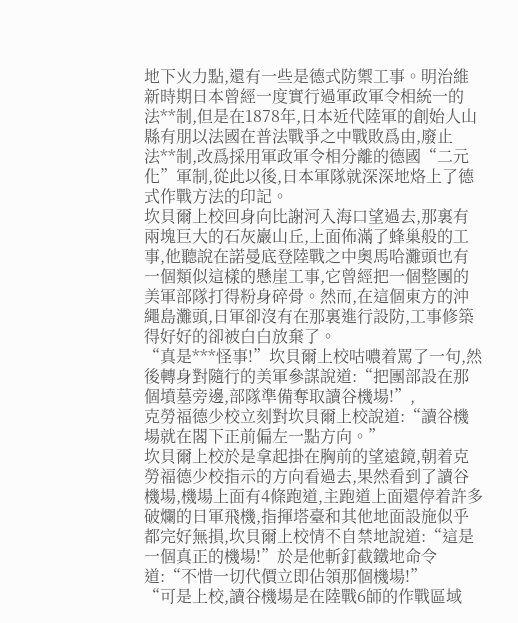地下火力點,還有一些是德式防禦工事。明治維新時期日本曾經一度實行過軍政軍令相統一的法**制,但是在1878年,日本近代陸軍的創始人山縣有朋以法國在普法戰爭之中戰敗爲由,廢止法**制,改爲採用軍政軍令相分離的德國“二元化”軍制,從此以後,日本軍隊就深深地烙上了德式作戰方法的印記。
坎貝爾上校回身向比謝河入海口望過去,那裏有兩塊巨大的石灰巖山丘,上面佈滿了蜂巢般的工事,他聽說在諾曼底登陸戰之中奧馬哈灘頭也有一個類似這樣的懸崖工事,它曾經把一個整團的美軍部隊打得粉身碎骨。然而,在這個東方的沖繩島灘頭,日軍卻沒有在那裏進行設防,工事修築得好好的卻被白白放棄了。
“真是***怪事!”坎貝爾上校咕噥着罵了一句,然後轉身對隨行的美軍參謀說道:“把團部設在那個墳墓旁邊,部隊準備奪取讀谷機場!”,
克勞福德少校立刻對坎貝爾上校說道:“讀谷機場就在閣下正前偏左一點方向。”
坎貝爾上校於是拿起掛在胸前的望遠鏡,朝着克勞福德少校指示的方向看過去,果然看到了讀谷機場,機場上面有4條跑道,主跑道上面還停着許多破爛的日軍飛機,指揮塔臺和其他地面設施似乎都完好無損,坎貝爾上校情不自禁地說道:“這是一個真正的機場!”於是他斬釘截鐵地命令道:“不惜一切代價立即佔領那個機場!”
“可是上校,讀谷機場是在陸戰6師的作戰區域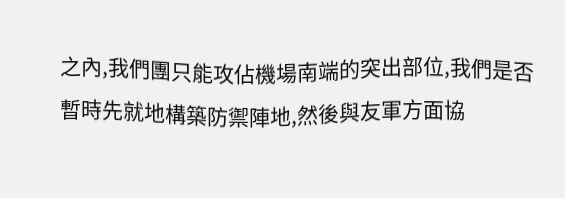之內,我們團只能攻佔機場南端的突出部位,我們是否暫時先就地構築防禦陣地,然後與友軍方面協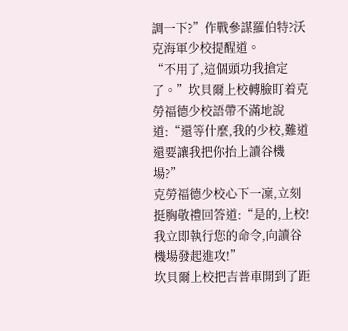調一下?”作戰參謀羅伯特?沃克海軍少校提醒道。
“不用了,這個頭功我搶定了。”坎貝爾上校轉臉盯着克勞福德少校語帶不滿地說道:“還等什麼,我的少校,難道還要讓我把你抬上讀谷機場?”
克勞福德少校心下一凜,立刻挺胸敬禮回答道:“是的,上校!我立即執行您的命令,向讀谷機場發起進攻!”
坎貝爾上校把吉普車開到了距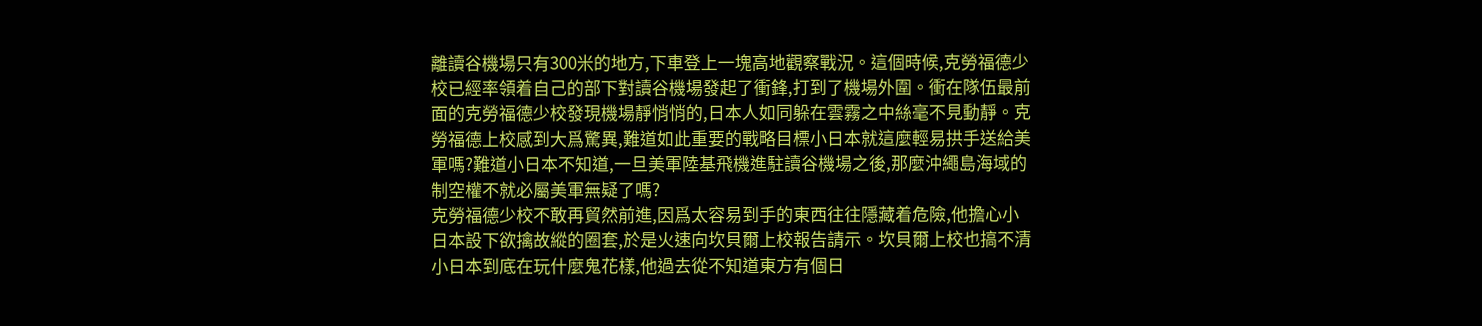離讀谷機場只有300米的地方,下車登上一塊高地觀察戰況。這個時候,克勞福德少校已經率領着自己的部下對讀谷機場發起了衝鋒,打到了機場外圍。衝在隊伍最前面的克勞福德少校發現機場靜悄悄的,日本人如同躲在雲霧之中絲毫不見動靜。克勞福德上校感到大爲驚異,難道如此重要的戰略目標小日本就這麼輕易拱手送給美軍嗎?難道小日本不知道,一旦美軍陸基飛機進駐讀谷機場之後,那麼沖繩島海域的制空權不就必屬美軍無疑了嗎?
克勞福德少校不敢再貿然前進,因爲太容易到手的東西往往隱藏着危險,他擔心小日本設下欲擒故縱的圈套,於是火速向坎貝爾上校報告請示。坎貝爾上校也搞不清小日本到底在玩什麼鬼花樣,他過去從不知道東方有個日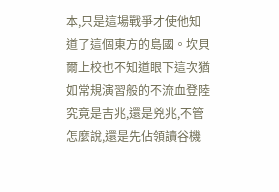本,只是這場戰爭才使他知道了這個東方的島國。坎貝爾上校也不知道眼下這次猶如常規演習般的不流血登陸究竟是吉兆,還是兇兆,不管怎麼說,還是先佔領讀谷機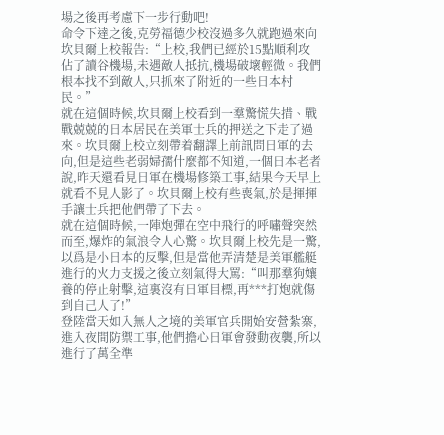場之後再考慮下一步行動吧!
命令下達之後,克勞福德少校沒過多久就跑過來向坎貝爾上校報告:“上校,我們已經於15點順利攻佔了讀谷機場,未遇敵人抵抗,機場破壞輕微。我們根本找不到敵人,只抓來了附近的一些日本村民。”
就在這個時候,坎貝爾上校看到一羣驚慌失措、戰戰兢兢的日本居民在美軍士兵的押送之下走了過來。坎貝爾上校立刻帶着翻譯上前訊問日軍的去向,但是這些老弱婦孺什麼都不知道,一個日本老者說,昨天還看見日軍在機場修築工事,結果今天早上就看不見人影了。坎貝爾上校有些喪氣,於是揮揮手讓士兵把他們帶了下去。
就在這個時候,一陣炮彈在空中飛行的呼嘯聲突然而至,爆炸的氣浪令人心驚。坎貝爾上校先是一驚,以爲是小日本的反擊,但是當他弄清楚是美軍艦艇進行的火力支援之後立刻氣得大罵:“叫那羣狗孃養的停止射擊,這裏沒有日軍目標,再***打炮就傷到自己人了!”
登陸當天如入無人之境的美軍官兵開始安營紮寨,進入夜間防禦工事,他們擔心日軍會發動夜襲,所以進行了萬全準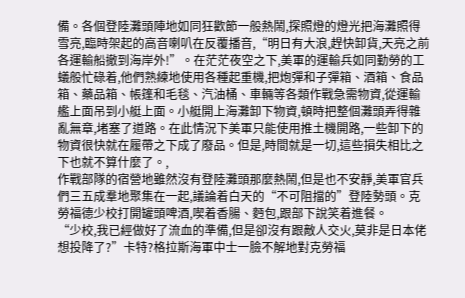備。各個登陸灘頭陣地如同狂歡節一般熱鬧,探照燈的燈光把海灘照得雪亮,臨時架起的高音喇叭在反覆播音,“明日有大浪,趕快卸貨,天亮之前各運輸船撤到海岸外!”。在茫茫夜空之下,美軍的運輸兵如同勤勞的工蟻般忙碌着,他們熟練地使用各種起重機,把炮彈和子彈箱、酒箱、食品箱、藥品箱、帳篷和毛毯、汽油桶、車輛等各類作戰急需物資,從運輸艦上面吊到小艇上面。小艇開上海灘卸下物資,頓時把整個灘頭弄得雜亂無章,堵塞了道路。在此情況下美軍只能使用推土機開路,一些卸下的物資很快就在履帶之下成了廢品。但是,時間就是一切,這些損失相比之下也就不算什麼了。,
作戰部隊的宿營地雖然沒有登陸灘頭那麼熱鬧,但是也不安靜,美軍官兵們三五成羣地聚集在一起,議論着白天的“不可阻擋的”登陸勢頭。克勞福德少校打開罐頭啤酒,喫着香腸、麪包,跟部下說笑着進餐。
“少校,我已經做好了流血的準備,但是卻沒有跟敵人交火,莫非是日本佬想投降了?”卡特?格拉斯海軍中士一臉不解地對克勞福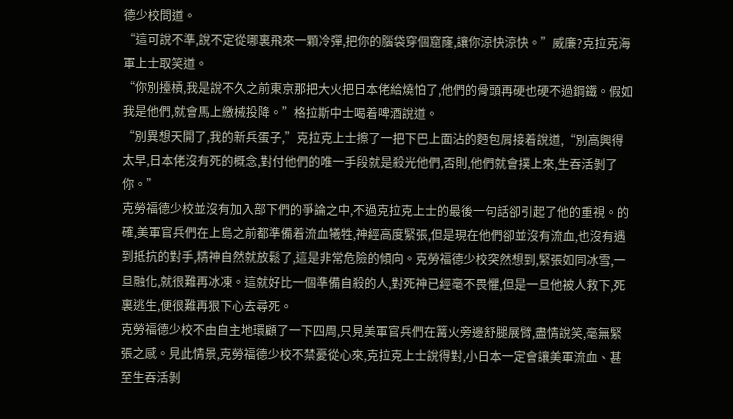德少校問道。
“這可說不準,說不定從哪裏飛來一顆冷彈,把你的腦袋穿個窟窿,讓你涼快涼快。”威廉?克拉克海軍上士取笑道。
“你別擡槓,我是說不久之前東京那把大火把日本佬給燒怕了,他們的骨頭再硬也硬不過鋼鐵。假如我是他們,就會馬上繳械投降。”格拉斯中士喝着啤酒說道。
“別異想天開了,我的新兵蛋子,”克拉克上士擦了一把下巴上面沾的麪包屑接着說道,“別高興得太早,日本佬沒有死的概念,對付他們的唯一手段就是殺光他們,否則,他們就會撲上來,生吞活剝了你。”
克勞福德少校並沒有加入部下們的爭論之中,不過克拉克上士的最後一句話卻引起了他的重視。的確,美軍官兵們在上島之前都準備着流血犧牲,神經高度緊張,但是現在他們卻並沒有流血,也沒有遇到抵抗的對手,精神自然就放鬆了,這是非常危險的傾向。克勞福德少校突然想到,緊張如同冰雪,一旦融化,就很難再冰凍。這就好比一個準備自殺的人,對死神已經毫不畏懼,但是一旦他被人救下,死裏逃生,便很難再狠下心去尋死。
克勞福德少校不由自主地環顧了一下四周,只見美軍官兵們在篝火旁邊舒腿展臂,盡情說笑,毫無緊張之感。見此情景,克勞福德少校不禁憂從心來,克拉克上士說得對,小日本一定會讓美軍流血、甚至生吞活剝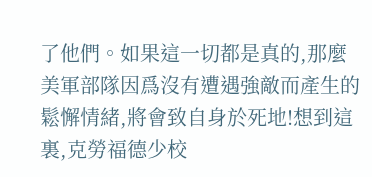了他們。如果這一切都是真的,那麼美軍部隊因爲沒有遭遇強敵而產生的鬆懈情緒,將會致自身於死地!想到這裏,克勞福德少校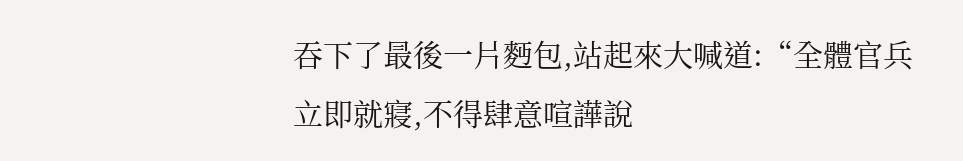吞下了最後一片麪包,站起來大喊道:“全體官兵立即就寢,不得肆意喧譁說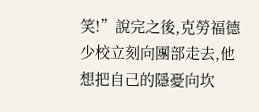笑!”說完之後,克勞福德少校立刻向團部走去,他想把自己的隱憂向坎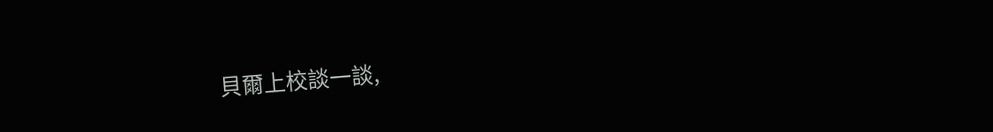貝爾上校談一談,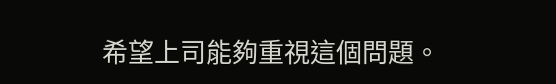希望上司能夠重視這個問題。